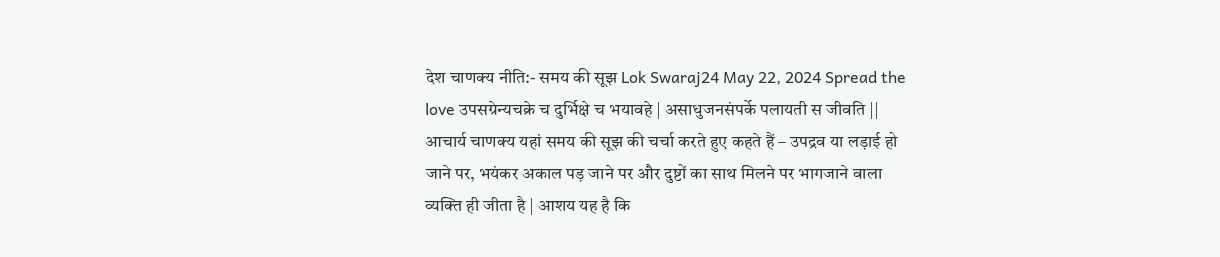देश चाणक्य नीति:- समय की सूझ Lok Swaraj24 May 22, 2024 Spread the love उपसग्रेन्यचक्रे च दुर्भिक्षे च भयावहे | असाधुजनसंपर्के पलायती स जीवति || आचार्य चाणक्य यहां समय की सूझ की चर्चा करते हुए कहते हैं – उपद्रव या लड़ाई हो जाने पर, भयंकर अकाल पड़ जाने पर और दुष्टों का साथ मिलने पर भागजाने वाला व्यक्ति ही जीता है | आशय यह है कि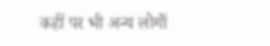कहीं पर भी अन्य लोगों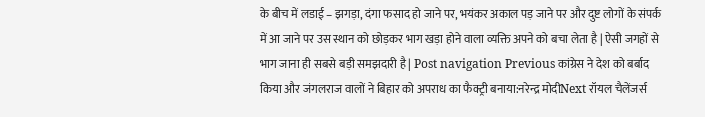के बीच में लडाई – झगड़ा, दंगा फसाद हो जाने पर, भयंकर अकाल पड़ जाने पर और दुष्ट लोगों के संपर्क में आ जाने पर उस स्थान को छोड़कर भाग खड़ा होने वाला व्यक्ति अपने को बचा लेता है | ऐसी जगहों से भाग जाना ही सबसे बड़ी समझदारी है | Post navigation Previous कांग्रेस ने देश को बर्बाद किया और जंगलराज वालों ने बिहार को अपराध का फैक्ट्री बनाया:नरेन्द्र मोदीNext रॉयल चैलेंजर्स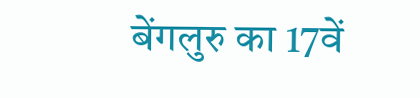बेंगलुरु का 17वें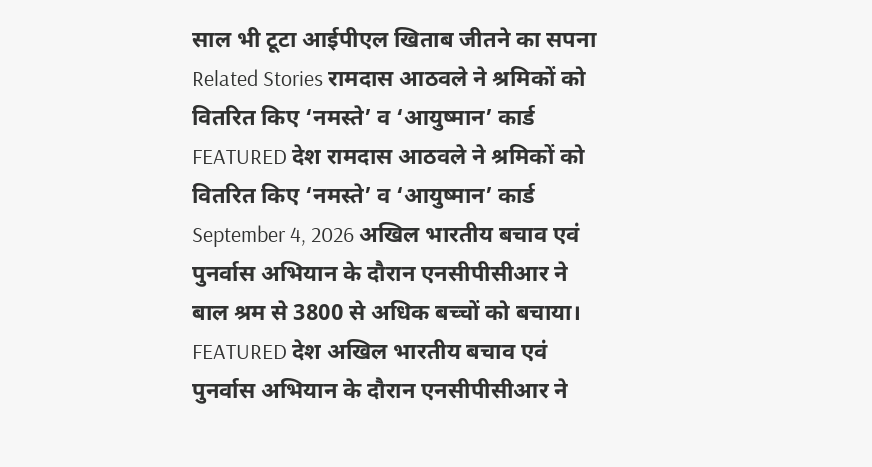साल भी टूटा आईपीएल खिताब जीतने का सपना Related Stories रामदास आठवले ने श्रमिकों को वितरित किए ‘नमस्ते’ व ‘आयुष्मान’ कार्ड FEATURED देश रामदास आठवले ने श्रमिकों को वितरित किए ‘नमस्ते’ व ‘आयुष्मान’ कार्ड September 4, 2026 अखिल भारतीय बचाव एवं पुनर्वास अभियान के दौरान एनसीपीसीआर ने बाल श्रम से 3800 से अधिक बच्चों को बचाया। FEATURED देश अखिल भारतीय बचाव एवं पुनर्वास अभियान के दौरान एनसीपीसीआर ने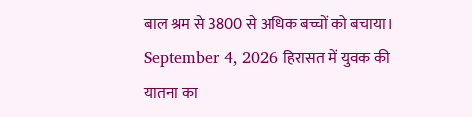बाल श्रम से 3800 से अधिक बच्चों को बचाया। September 4, 2026 हिरासत में युवक की यातना का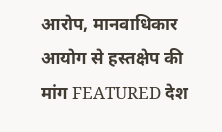आरोप, मानवाधिकार आयोग से हस्तक्षेप की मांग FEATURED देश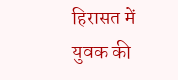हिरासत में युवक की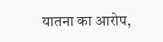यातना का आरोप,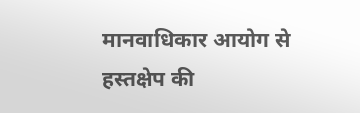मानवाधिकार आयोग से हस्तक्षेप की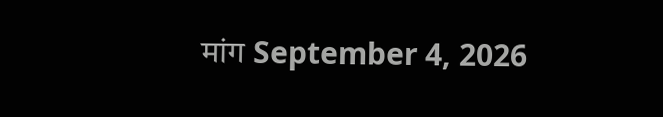मांग September 4, 2026